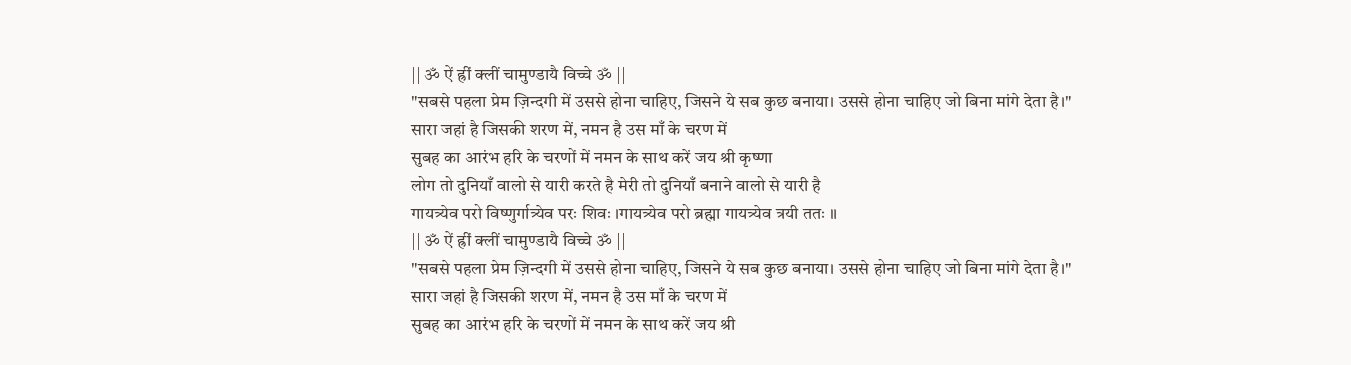|| ॐ ऐं ह्रीं क्लीं चामुण्डायै विच्चे ॐ ||
"सबसे पहला प्रेम ज़िन्दगी में उससे होना चाहिए, जिसने ये सब कुछ बनाया। उससे होना चाहिए जो बिना मांगे देता है।"
सारा जहां है जिसकी शरण में, नमन है उस माँ के चरण में
सुबह का आरंभ हरि के चरणों में नमन के साथ करें जय श्री कृष्णा
लोग तो दुनियाँ वालो से यारी करते है मेरी तो दुनियाँ बनाने वालो से यारी है
गायत्र्येव परो विष्णुर्गात्र्येव परः शिवः ।गायत्र्येव परो ब्रह्मा गायत्र्येव त्रयी ततः ॥
|| ॐ ऐं ह्रीं क्लीं चामुण्डायै विच्चे ॐ ||
"सबसे पहला प्रेम ज़िन्दगी में उससे होना चाहिए, जिसने ये सब कुछ बनाया। उससे होना चाहिए जो बिना मांगे देता है।"
सारा जहां है जिसकी शरण में, नमन है उस माँ के चरण में
सुबह का आरंभ हरि के चरणों में नमन के साथ करें जय श्री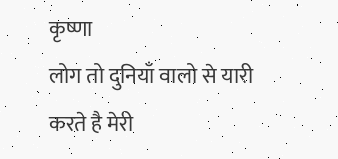कृष्णा
लोग तो दुनियाँ वालो से यारी करते है मेरी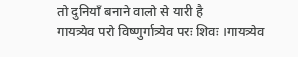तो दुनियाँ बनाने वालो से यारी है
गायत्र्येव परो विष्णुर्गात्र्येव परः शिवः ।गायत्र्येव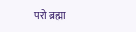परो ब्रह्मा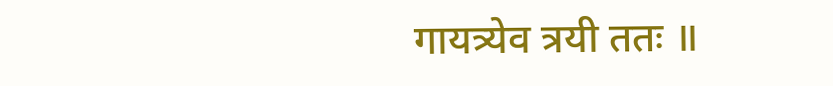गायत्र्येव त्रयी ततः ॥